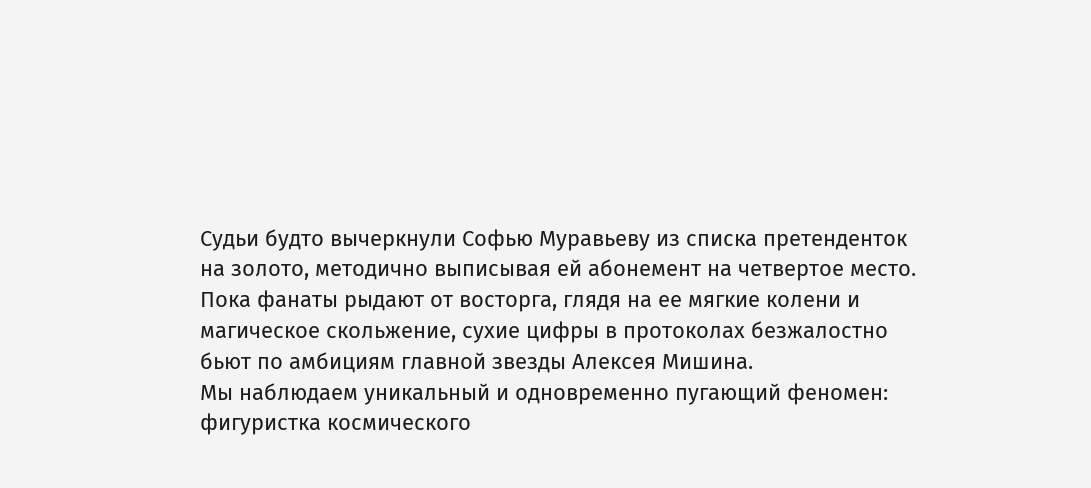Судьи будто вычеркнули Софью Муравьеву из списка претенденток на золото, методично выписывая ей абонемент на четвертое место.
Пока фанаты рыдают от восторга, глядя на ее мягкие колени и магическое скольжение, сухие цифры в протоколах безжалостно бьют по амбициям главной звезды Алексея Мишина.
Мы наблюдаем уникальный и одновременно пугающий феномен: фигуристка космического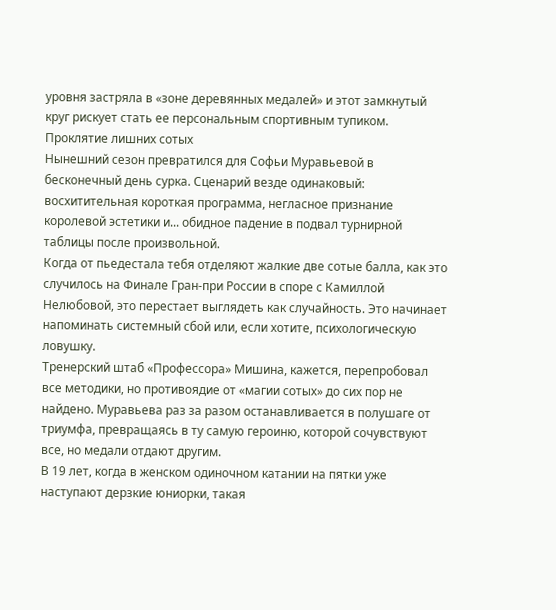уровня застряла в «зоне деревянных медалей» и этот замкнутый круг рискует стать ее персональным спортивным тупиком.
Проклятие лишних сотых
Нынешний сезон превратился для Софьи Муравьевой в бесконечный день сурка. Сценарий везде одинаковый: восхитительная короткая программа, негласное признание королевой эстетики и... обидное падение в подвал турнирной таблицы после произвольной.
Когда от пьедестала тебя отделяют жалкие две сотые балла, как это случилось на Финале Гран-при России в споре с Камиллой Нелюбовой, это перестает выглядеть как случайность. Это начинает напоминать системный сбой или, если хотите, психологическую ловушку.
Тренерский штаб «Профессора» Мишина, кажется, перепробовал все методики, но противоядие от «магии сотых» до сих пор не найдено. Муравьева раз за разом останавливается в полушаге от триумфа, превращаясь в ту самую героиню, которой сочувствуют все, но медали отдают другим.
В 19 лет, когда в женском одиночном катании на пятки уже наступают дерзкие юниорки, такая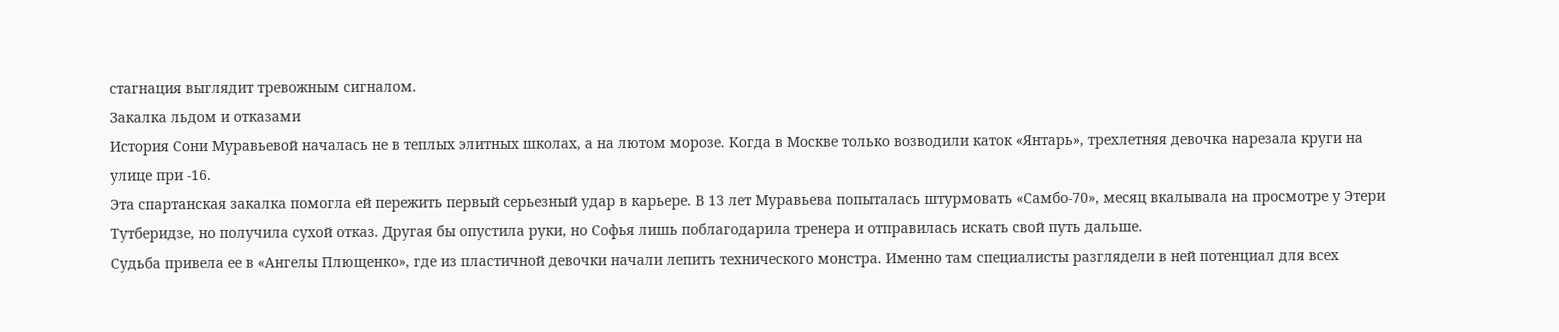стагнация выглядит тревожным сигналом.
Закалка льдом и отказами
История Сони Муравьевой началась не в теплых элитных школах, а на лютом морозе. Когда в Москве только возводили каток «Янтарь», трехлетняя девочка нарезала круги на улице при -16.
Эта спартанская закалка помогла ей пережить первый серьезный удар в карьере. В 13 лет Муравьева попыталась штурмовать «Самбо-70», месяц вкалывала на просмотре у Этери Тутберидзе, но получила сухой отказ. Другая бы опустила руки, но Софья лишь поблагодарила тренера и отправилась искать свой путь дальше.
Судьба привела ее в «Ангелы Плющенко», где из пластичной девочки начали лепить технического монстра. Именно там специалисты разглядели в ней потенциал для всех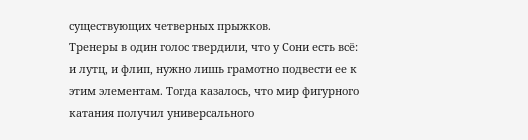существующих четверных прыжков.
Тренеры в один голос твердили, что у Сони есть всё: и лутц, и флип, нужно лишь грамотно подвести ее к этим элементам. Тогда казалось, что мир фигурного катания получил универсального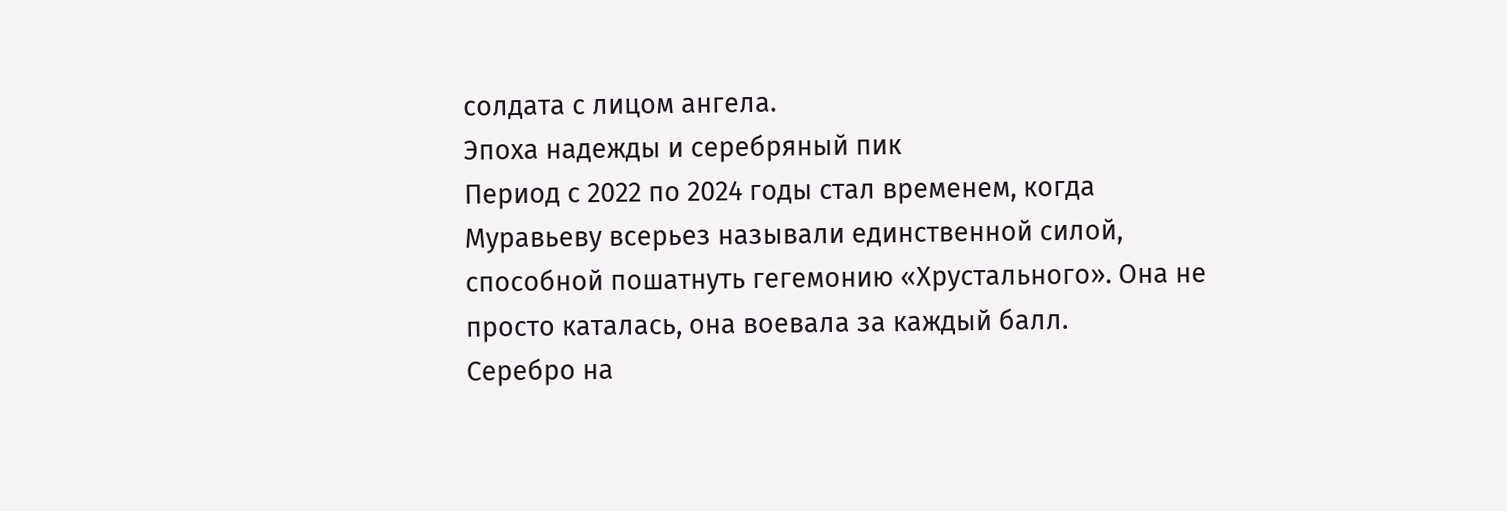солдата с лицом ангела.
Эпоха надежды и серебряный пик
Период с 2022 по 2024 годы стал временем, когда Муравьеву всерьез называли единственной силой, способной пошатнуть гегемонию «Хрустального». Она не просто каталась, она воевала за каждый балл.
Серебро на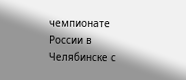чемпионате России в Челябинске с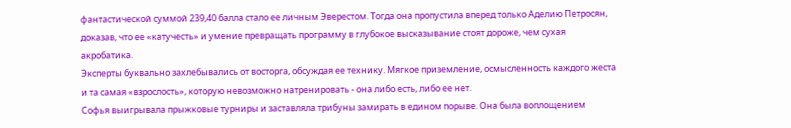фантастической суммой 239,40 балла стало ее личным Эверестом. Тогда она пропустила вперед только Аделию Петросян, доказав, что ее «катучесть» и умение превращать программу в глубокое высказывание стоят дороже, чем сухая акробатика.
Эксперты буквально захлебывались от восторга, обсуждая ее технику. Мягкое приземление, осмысленность каждого жеста и та самая «взрослость», которую невозможно натренировать - она либо есть, либо ее нет.
Софья выигрывала прыжковые турниры и заставляла трибуны замирать в едином порыве. Она была воплощением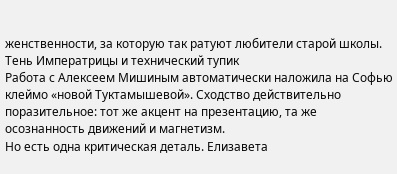женственности, за которую так ратуют любители старой школы.
Тень Императрицы и технический тупик
Работа с Алексеем Мишиным автоматически наложила на Софью клеймо «новой Туктамышевой». Сходство действительно поразительное: тот же акцент на презентацию, та же осознанность движений и магнетизм.
Но есть одна критическая деталь. Елизавета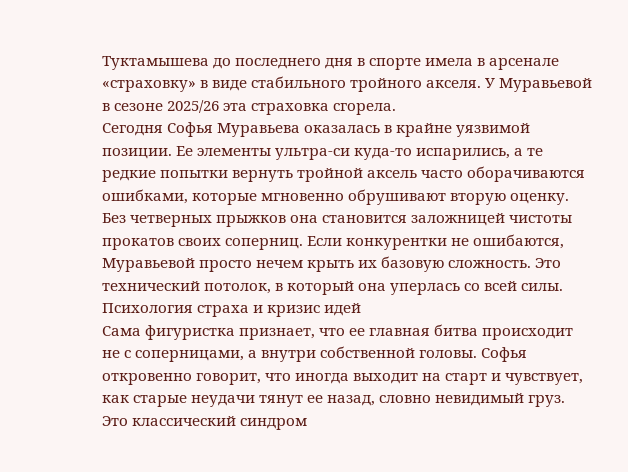Туктамышева до последнего дня в спорте имела в арсенале «страховку» в виде стабильного тройного акселя. У Муравьевой в сезоне 2025/26 эта страховка сгорела.
Сегодня Софья Муравьева оказалась в крайне уязвимой позиции. Ее элементы ультра-си куда-то испарились, а те редкие попытки вернуть тройной аксель часто оборачиваются ошибками, которые мгновенно обрушивают вторую оценку.
Без четверных прыжков она становится заложницей чистоты прокатов своих соперниц. Если конкурентки не ошибаются, Муравьевой просто нечем крыть их базовую сложность. Это технический потолок, в который она уперлась со всей силы.
Психология страха и кризис идей
Сама фигуристка признает, что ее главная битва происходит не с соперницами, а внутри собственной головы. Софья откровенно говорит, что иногда выходит на старт и чувствует, как старые неудачи тянут ее назад, словно невидимый груз.
Это классический синдром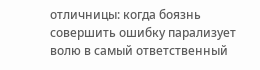отличницы: когда боязнь совершить ошибку парализует волю в самый ответственный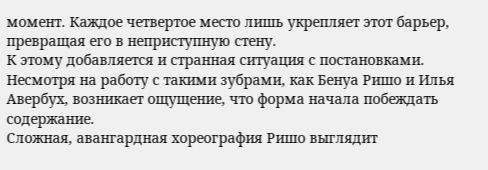момент. Каждое четвертое место лишь укрепляет этот барьер, превращая его в неприступную стену.
К этому добавляется и странная ситуация с постановками. Несмотря на работу с такими зубрами, как Бенуа Ришо и Илья Авербух, возникает ощущение, что форма начала побеждать содержание.
Сложная, авангардная хореография Ришо выглядит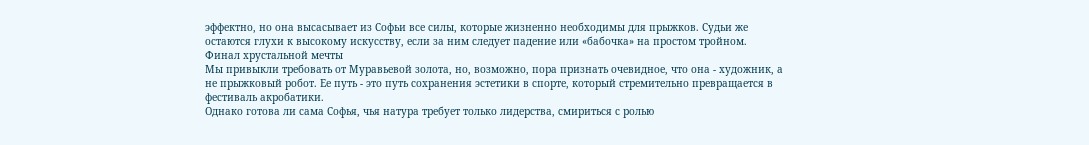эффектно, но она высасывает из Софьи все силы, которые жизненно необходимы для прыжков. Судьи же остаются глухи к высокому искусству, если за ним следует падение или «бабочка» на простом тройном.
Финал хрустальной мечты
Мы привыкли требовать от Муравьевой золота, но, возможно, пора признать очевидное, что она - художник, а не прыжковый робот. Ее путь - это путь сохранения эстетики в спорте, который стремительно превращается в фестиваль акробатики.
Однако готова ли сама Софья, чья натура требует только лидерства, смириться с ролью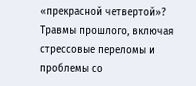«прекрасной четвертой»?
Травмы прошлого, включая стрессовые переломы и проблемы со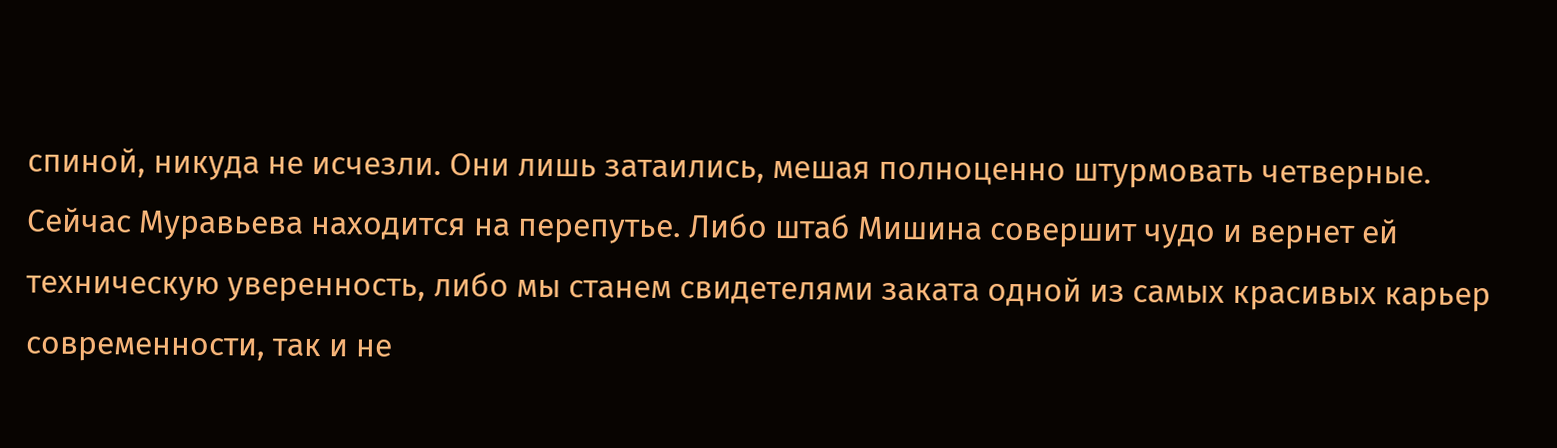спиной, никуда не исчезли. Они лишь затаились, мешая полноценно штурмовать четверные.
Сейчас Муравьева находится на перепутье. Либо штаб Мишина совершит чудо и вернет ей техническую уверенность, либо мы станем свидетелями заката одной из самых красивых карьер современности, так и не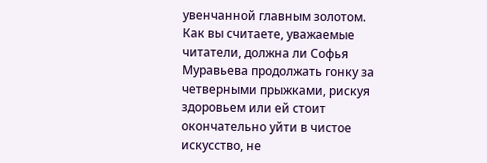увенчанной главным золотом.
Как вы считаете, уважаемые читатели, должна ли Софья Муравьева продолжать гонку за четверными прыжками, рискуя здоровьем или ей стоит окончательно уйти в чистое искусство, не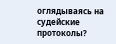оглядываясь на судейские протоколы?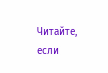Читайте, если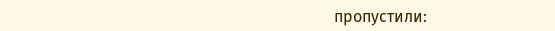пропустили: